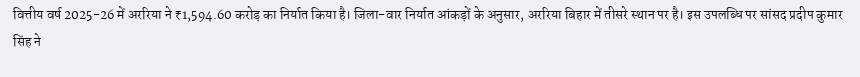वित्तीय वर्ष 2025-26 में अररिया ने ₹1,594.60 करोड़ का निर्यात किया है। जिला-वार निर्यात आंकड़ों के अनुसार, अररिया बिहार में तीसरे स्थान पर है। इस उपलब्धि पर सांसद प्रदीप कुमार सिंह ने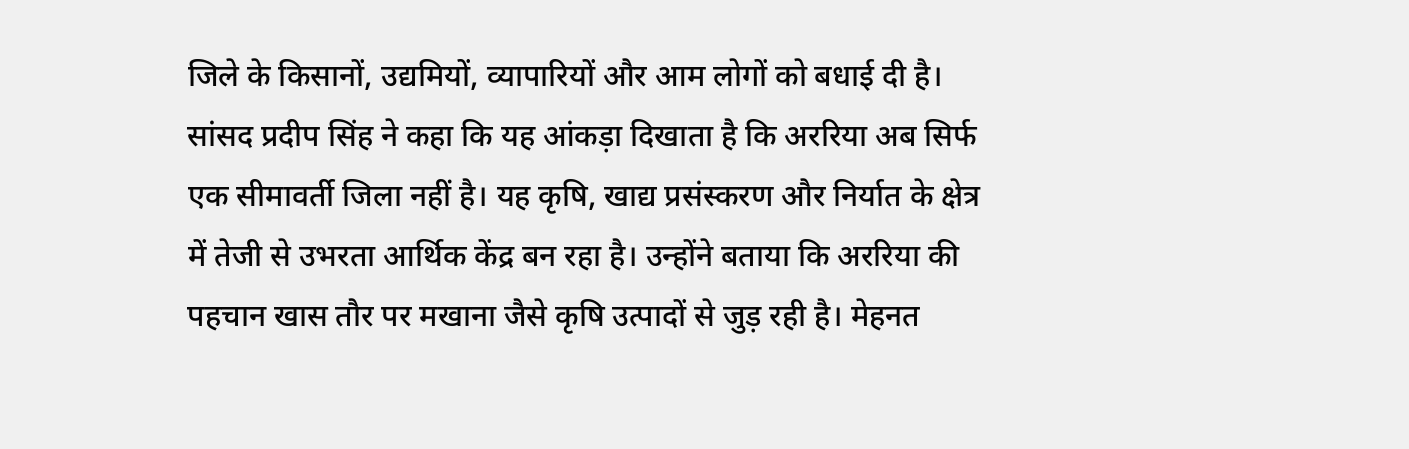जिले के किसानों, उद्यमियों, व्यापारियों और आम लोगों को बधाई दी है। सांसद प्रदीप सिंह ने कहा कि यह आंकड़ा दिखाता है कि अररिया अब सिर्फ एक सीमावर्ती जिला नहीं है। यह कृषि, खाद्य प्रसंस्करण और निर्यात के क्षेत्र में तेजी से उभरता आर्थिक केंद्र बन रहा है। उन्होंने बताया कि अररिया की पहचान खास तौर पर मखाना जैसे कृषि उत्पादों से जुड़ रही है। मेहनत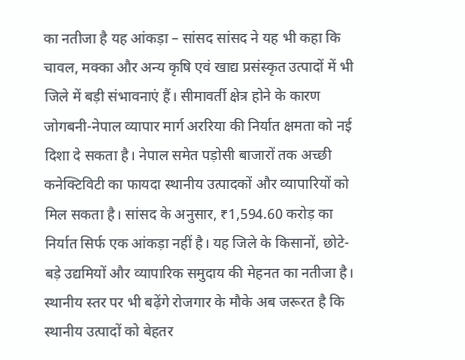का नतीजा है यह आंकड़ा – सांसद सांसद ने यह भी कहा कि चावल, मक्का और अन्य कृषि एवं खाद्य प्रसंस्कृत उत्पादों में भी जिले में बड़ी संभावनाएं हैं। सीमावर्ती क्षेत्र होने के कारण जोगबनी-नेपाल व्यापार मार्ग अररिया की निर्यात क्षमता को नई दिशा दे सकता है। नेपाल समेत पड़ोसी बाजारों तक अच्छी कनेक्टिविटी का फायदा स्थानीय उत्पादकों और व्यापारियों को मिल सकता है। सांसद के अनुसार, ₹1,594.60 करोड़ का निर्यात सिर्फ एक आंकड़ा नहीं है। यह जिले के किसानों, छोटे-बड़े उद्यमियों और व्यापारिक समुदाय की मेहनत का नतीजा है। स्थानीय स्तर पर भी बढ़ेंगे रोजगार के मौके अब जरूरत है कि स्थानीय उत्पादों को बेहतर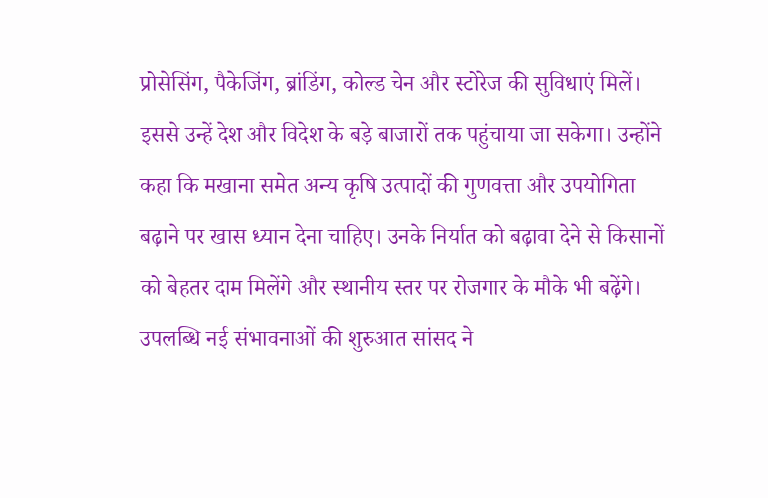प्रोसेसिंग, पैकेजिंग, ब्रांडिंग, कोल्ड चेन और स्टोरेज की सुविधाएं मिलें। इससे उन्हें देश और विदेश के बड़े बाजारों तक पहुंचाया जा सकेगा। उन्होंने कहा कि मखाना समेत अन्य कृषि उत्पादों की गुणवत्ता और उपयोगिता बढ़ाने पर खास ध्यान देना चाहिए। उनके निर्यात को बढ़ावा देने से किसानों को बेहतर दाम मिलेंगे और स्थानीय स्तर पर रोजगार के मौके भी बढ़ेंगे। उपलब्धि नई संभावनाओं की शुरुआत सांसद ने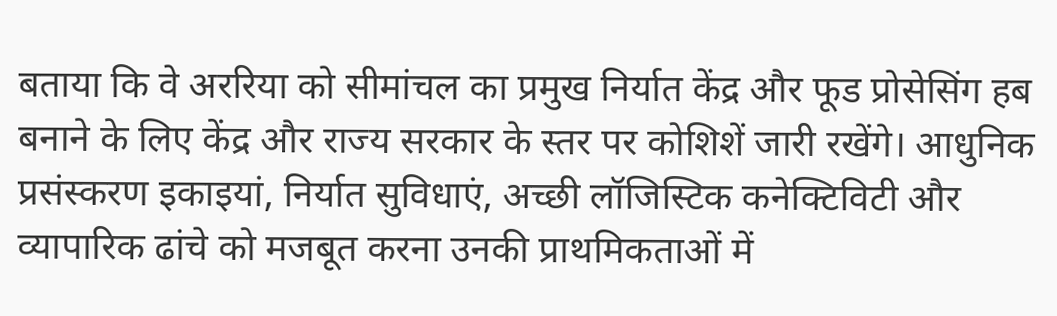बताया कि वे अररिया को सीमांचल का प्रमुख निर्यात केंद्र और फूड प्रोसेसिंग हब बनाने के लिए केंद्र और राज्य सरकार के स्तर पर कोशिशें जारी रखेंगे। आधुनिक प्रसंस्करण इकाइयां, निर्यात सुविधाएं, अच्छी लॉजिस्टिक कनेक्टिविटी और व्यापारिक ढांचे को मजबूत करना उनकी प्राथमिकताओं में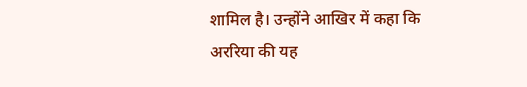शामिल है। उन्होंने आखिर में कहा कि अररिया की यह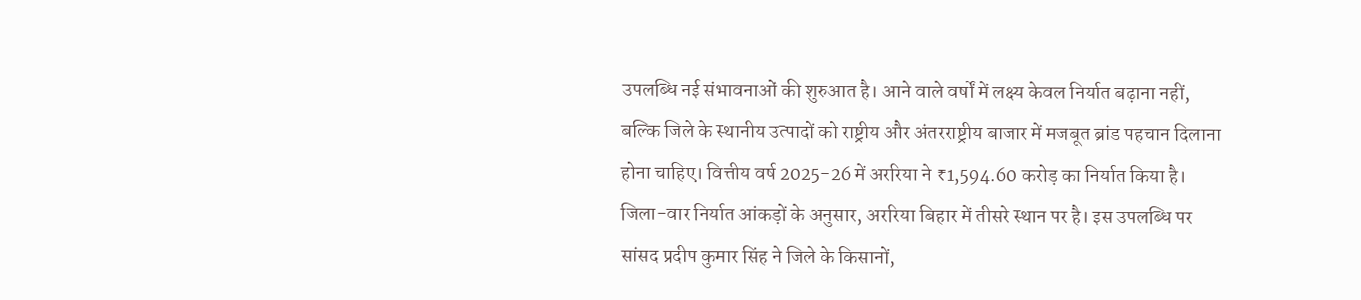उपलब्धि नई संभावनाओं की शुरुआत है। आने वाले वर्षों में लक्ष्य केवल निर्यात बढ़ाना नहीं, बल्कि जिले के स्थानीय उत्पादों को राष्ट्रीय और अंतरराष्ट्रीय बाजार में मजबूत ब्रांड पहचान दिलाना होना चाहिए। वित्तीय वर्ष 2025-26 में अररिया ने ₹1,594.60 करोड़ का निर्यात किया है। जिला-वार निर्यात आंकड़ों के अनुसार, अररिया बिहार में तीसरे स्थान पर है। इस उपलब्धि पर सांसद प्रदीप कुमार सिंह ने जिले के किसानों,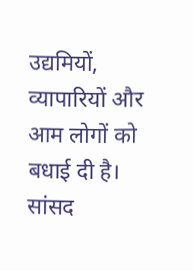उद्यमियों, व्यापारियों और आम लोगों को बधाई दी है। सांसद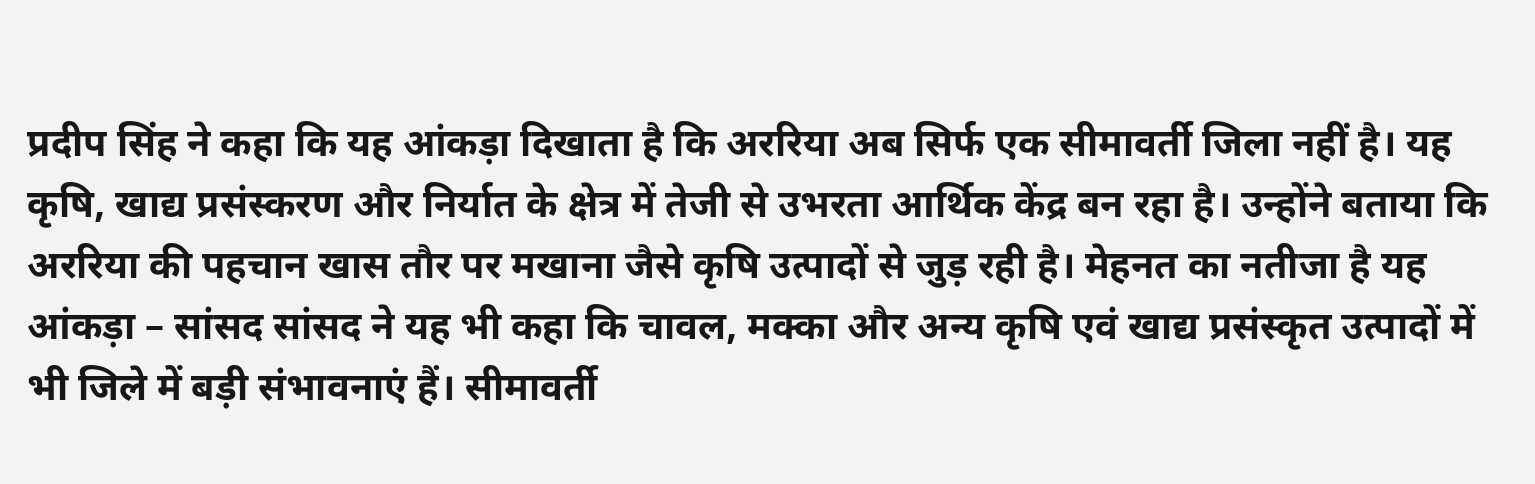प्रदीप सिंह ने कहा कि यह आंकड़ा दिखाता है कि अररिया अब सिर्फ एक सीमावर्ती जिला नहीं है। यह कृषि, खाद्य प्रसंस्करण और निर्यात के क्षेत्र में तेजी से उभरता आर्थिक केंद्र बन रहा है। उन्होंने बताया कि अररिया की पहचान खास तौर पर मखाना जैसे कृषि उत्पादों से जुड़ रही है। मेहनत का नतीजा है यह आंकड़ा – सांसद सांसद ने यह भी कहा कि चावल, मक्का और अन्य कृषि एवं खाद्य प्रसंस्कृत उत्पादों में भी जिले में बड़ी संभावनाएं हैं। सीमावर्ती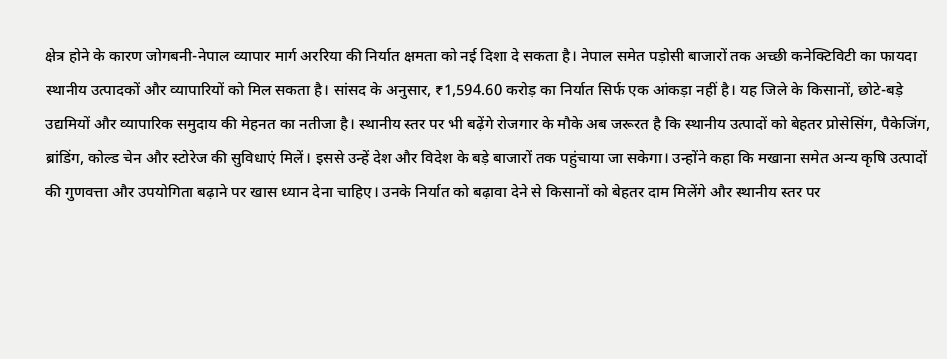क्षेत्र होने के कारण जोगबनी-नेपाल व्यापार मार्ग अररिया की निर्यात क्षमता को नई दिशा दे सकता है। नेपाल समेत पड़ोसी बाजारों तक अच्छी कनेक्टिविटी का फायदा स्थानीय उत्पादकों और व्यापारियों को मिल सकता है। सांसद के अनुसार, ₹1,594.60 करोड़ का निर्यात सिर्फ एक आंकड़ा नहीं है। यह जिले के किसानों, छोटे-बड़े उद्यमियों और व्यापारिक समुदाय की मेहनत का नतीजा है। स्थानीय स्तर पर भी बढ़ेंगे रोजगार के मौके अब जरूरत है कि स्थानीय उत्पादों को बेहतर प्रोसेसिंग, पैकेजिंग, ब्रांडिंग, कोल्ड चेन और स्टोरेज की सुविधाएं मिलें। इससे उन्हें देश और विदेश के बड़े बाजारों तक पहुंचाया जा सकेगा। उन्होंने कहा कि मखाना समेत अन्य कृषि उत्पादों की गुणवत्ता और उपयोगिता बढ़ाने पर खास ध्यान देना चाहिए। उनके निर्यात को बढ़ावा देने से किसानों को बेहतर दाम मिलेंगे और स्थानीय स्तर पर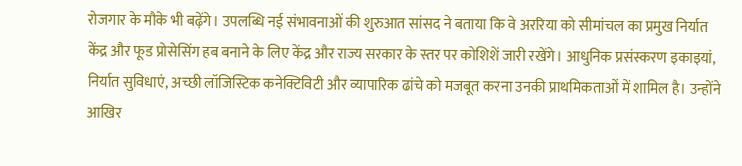रोजगार के मौके भी बढ़ेंगे। उपलब्धि नई संभावनाओं की शुरुआत सांसद ने बताया कि वे अररिया को सीमांचल का प्रमुख निर्यात केंद्र और फूड प्रोसेसिंग हब बनाने के लिए केंद्र और राज्य सरकार के स्तर पर कोशिशें जारी रखेंगे। आधुनिक प्रसंस्करण इकाइयां, निर्यात सुविधाएं, अच्छी लॉजिस्टिक कनेक्टिविटी और व्यापारिक ढांचे को मजबूत करना उनकी प्राथमिकताओं में शामिल है। उन्होंने आखिर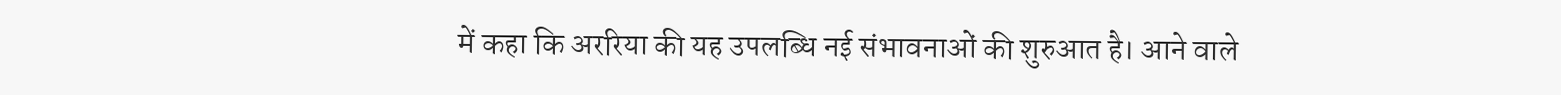में कहा कि अररिया की यह उपलब्धि नई संभावनाओं की शुरुआत है। आने वाले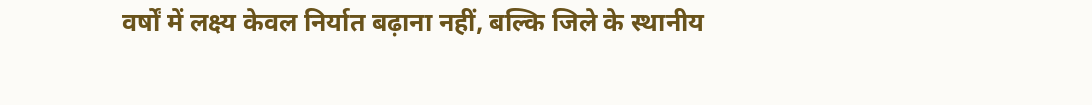वर्षों में लक्ष्य केवल निर्यात बढ़ाना नहीं, बल्कि जिले के स्थानीय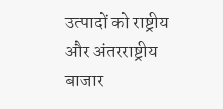उत्पादों को राष्ट्रीय और अंतरराष्ट्रीय बाजार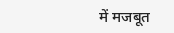में मजबूत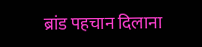ब्रांड पहचान दिलाना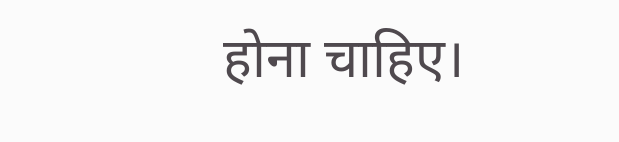होना चाहिए।